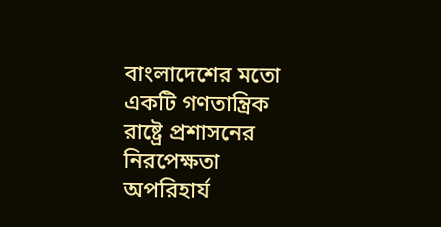বাংলাদেশের মতো একটি গণতান্ত্রিক রাষ্ট্রে প্রশাসনের নিরপেক্ষতা অপরিহার্য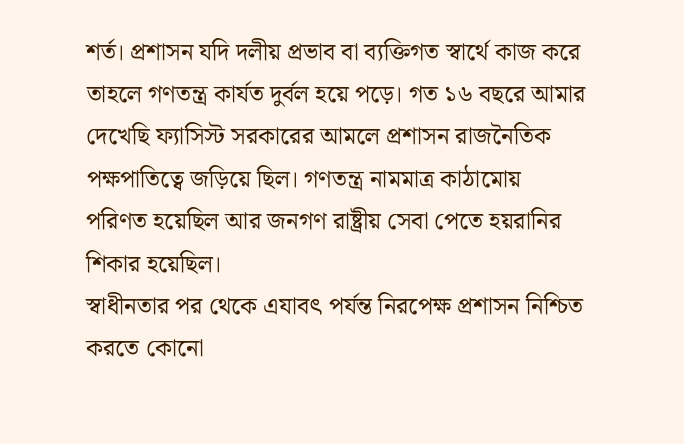শর্ত। প্রশাসন যদি দলীয় প্রভাব বা ব্যক্তিগত স্বার্থে কাজ করে তাহলে গণতন্ত্র কার্যত দুর্বল হয়ে পড়ে। গত ১৬ বছরে আমার দেখেছি ফ্যাসিস্ট সরকারের আমলে প্রশাসন রাজনৈতিক পক্ষপাতিত্বে জড়িয়ে ছিল। গণতন্ত্র নামমাত্র কাঠামোয় পরিণত হয়েছিল আর জনগণ রাষ্ট্রীয় সেবা পেতে হয়রানির শিকার হয়েছিল।
স্বাধীনতার পর থেকে এযাবৎ পর্যন্ত নিরপেক্ষ প্রশাসন নিশ্চিত করতে কোনো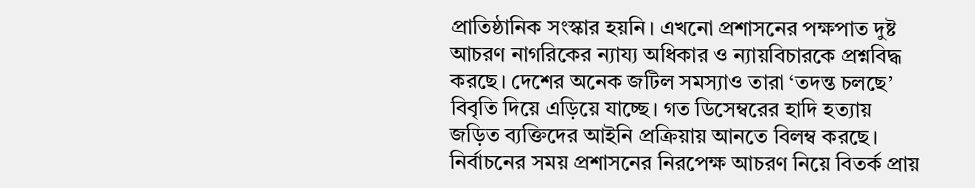প্রাতিষ্ঠানিক সংস্কার হয়নি। এখনো প্রশাসনের পক্ষপাত দুষ্ট আচরণ নাগরিকের ন্যায্য অধিকার ও ন্যায়বিচারকে প্রশ্নবিদ্ধ করছে। দেশের অনেক জটিল সমস্যাও তারা ‘তদন্ত চলছে’ বিবৃতি দিয়ে এড়িয়ে যাচ্ছে। গত ডিসেম্বরের হাদি হত্যায় জড়িত ব্যক্তিদের আইনি প্রক্রিয়ায় আনতে বিলম্ব করছে। নির্বাচনের সময় প্রশাসনের নিরপেক্ষ আচরণ নিয়ে বিতর্ক প্রায়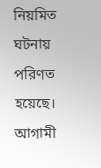নিয়মিত ঘটনায় পরিণত হয়েছে। আগামী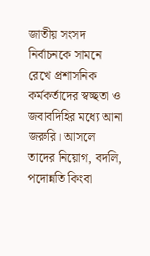জাতীয় সংসদ নির্বাচনকে সামনে রেখে প্রশাসনিক কর্মকর্তাদের স্বচ্ছতা ও জবাবদিহির মধ্যে আনা জরুরি। আসলে তাদের নিয়োগ, বদলি, পদোন্নতি কিংবা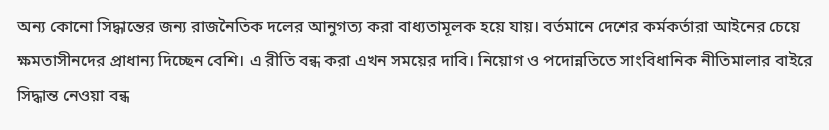অন্য কোনো সিদ্ধান্তের জন্য রাজনৈতিক দলের আনুগত্য করা বাধ্যতামূলক হয়ে যায়। বর্তমানে দেশের কর্মকর্তারা আইনের চেয়ে ক্ষমতাসীনদের প্রাধান্য দিচ্ছেন বেশি। এ রীতি বন্ধ করা এখন সময়ের দাবি। নিয়োগ ও পদোন্নতিতে সাংবিধানিক নীতিমালার বাইরে সিদ্ধান্ত নেওয়া বন্ধ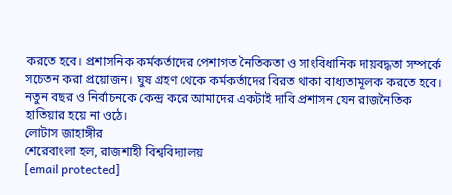করতে হবে। প্রশাসনিক কর্মকর্তাদের পেশাগত নৈতিকতা ও সাংবিধানিক দায়বদ্ধতা সম্পর্কে সচেতন করা প্রয়োজন। ঘুষ গ্রহণ থেকে কর্মকর্তাদের বিরত থাকা বাধ্যতামূলক করতে হবে। নতুন বছর ও নির্বাচনকে কেন্দ্র করে আমাদের একটাই দাবি প্রশাসন যেন রাজনৈতিক হাতিয়ার হয়ে না ওঠে।
লোটাস জাহাঙ্গীর
শেরেবাংলা হল, রাজশাহী বিশ্ববিদ্যালয়
[email protected]